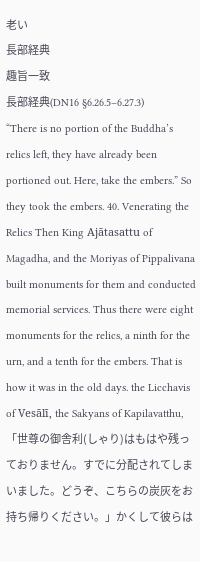老い
長部経典
趣旨一致
長部経典(DN16 §6.26.5–6.27.3)
“There is no portion of the Buddha’s relics left, they have already been portioned out. Here, take the embers.” So they took the embers. 40. Venerating the Relics Then King Ajātasattu of Magadha, and the Moriyas of Pippalivana built monuments for them and conducted memorial services. Thus there were eight monuments for the relics, a ninth for the urn, and a tenth for the embers. That is how it was in the old days. the Licchavis of Vesālī, the Sakyans of Kapilavatthu,
「世尊の御舎利(しゃり)はもはや残っておりません。すでに分配されてしまいました。どうぞ、こちらの炭灰をお持ち帰りください。」かくして彼らは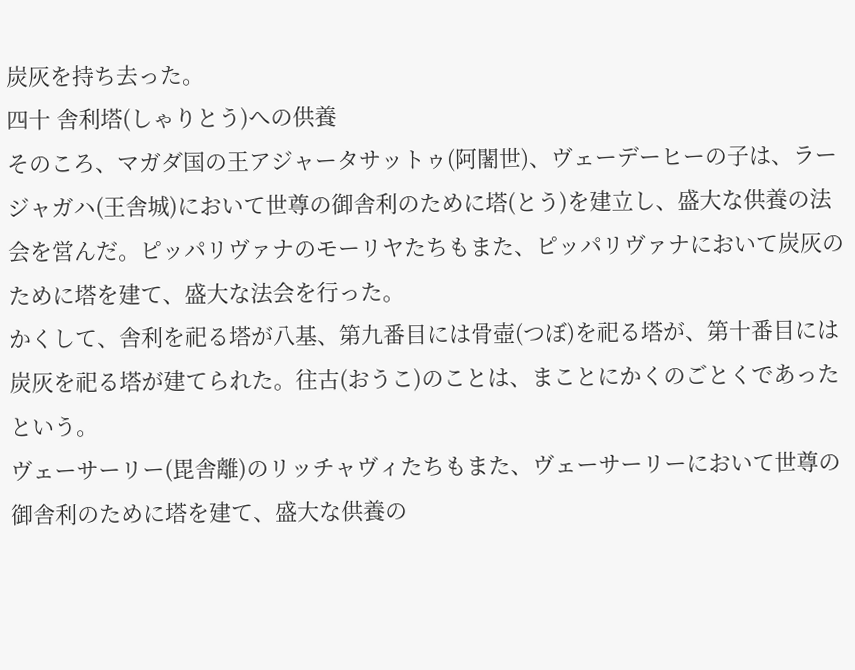炭灰を持ち去った。
四十 舎利塔(しゃりとう)への供養
そのころ、マガダ国の王アジャータサットゥ(阿闍世)、ヴェーデーヒーの子は、ラージャガハ(王舎城)において世尊の御舎利のために塔(とう)を建立し、盛大な供養の法会を営んだ。ピッパリヴァナのモーリヤたちもまた、ピッパリヴァナにおいて炭灰のために塔を建て、盛大な法会を行った。
かくして、舎利を祀る塔が八基、第九番目には骨壺(つぼ)を祀る塔が、第十番目には炭灰を祀る塔が建てられた。往古(おうこ)のことは、まことにかくのごとくであったという。
ヴェーサーリー(毘舎離)のリッチャヴィたちもまた、ヴェーサーリーにおいて世尊の御舎利のために塔を建て、盛大な供養の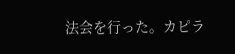法会を行った。カピラ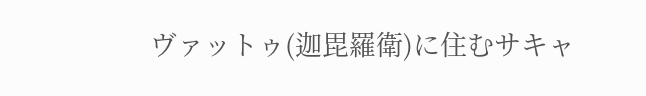ヴァットゥ(迦毘羅衛)に住むサキャ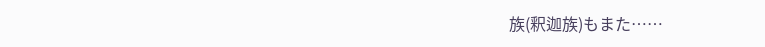族(釈迦族)もまた……